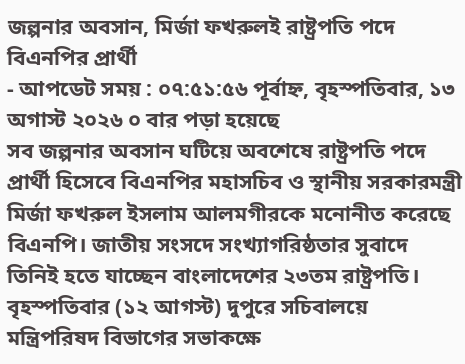জল্পনার অবসান, মির্জা ফখরুলই রাষ্ট্রপতি পদে বিএনপির প্রার্থী
- আপডেট সময় : ০৭:৫১:৫৬ পূর্বাহ্ন, বৃহস্পতিবার, ১৩ অগাস্ট ২০২৬ ০ বার পড়া হয়েছে
সব জল্পনার অবসান ঘটিয়ে অবশেষে রাষ্ট্রপতি পদে প্রার্থী হিসেবে বিএনপির মহাসচিব ও স্থানীয় সরকারমন্ত্রী মির্জা ফখরুল ইসলাম আলমগীরকে মনোনীত করেছে বিএনপি। জাতীয় সংসদে সংখ্যাগরিষ্ঠতার সুবাদে তিনিই হতে যাচ্ছেন বাংলাদেশের ২৩তম রাষ্ট্রপতি।
বৃহস্পতিবার (১২ আগস্ট) দুপুরে সচিবালয়ে মন্ত্রিপরিষদ বিভাগের সভাকক্ষে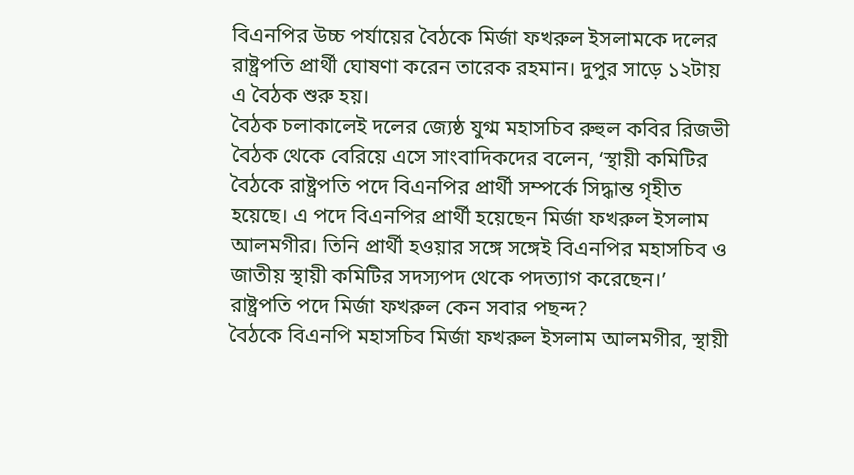বিএনপির উচ্চ পর্যায়ের বৈঠকে মির্জা ফখরুল ইসলামকে দলের রাষ্ট্রপতি প্রার্থী ঘোষণা করেন তারেক রহমান। দুপুর সাড়ে ১২টায় এ বৈঠক শুরু হয়।
বৈঠক চলাকালেই দলের জ্যেষ্ঠ যুগ্ম মহাসচিব রুহুল কবির রিজভী বৈঠক থেকে বেরিয়ে এসে সাংবাদিকদের বলেন, ‘স্থায়ী কমিটির বৈঠকে রাষ্ট্রপতি পদে বিএনপির প্রার্থী সম্পর্কে সিদ্ধান্ত গৃহীত হয়েছে। এ পদে বিএনপির প্রার্থী হয়েছেন মির্জা ফখরুল ইসলাম আলমগীর। তিনি প্রার্থী হওয়ার সঙ্গে সঙ্গেই বিএনপির মহাসচিব ও জাতীয় স্থায়ী কমিটির সদস্যপদ থেকে পদত্যাগ করেছেন।’
রাষ্ট্রপতি পদে মির্জা ফখরুল কেন সবার পছন্দ?
বৈঠকে বিএনপি মহাসচিব মির্জা ফখরুল ইসলাম আলমগীর, স্থায়ী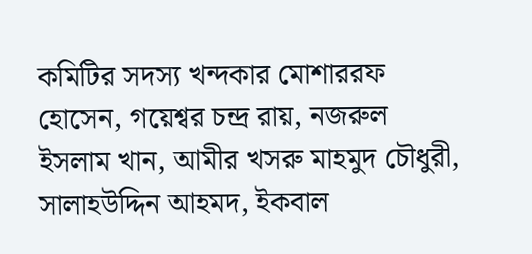কমিটির সদস্য খন্দকার মোশাররফ হোসেন, গয়েশ্বর চন্দ্র রায়, নজরুল ইসলাম খান, আমীর খসরু মাহমুদ চৌধুরী, সালাহউদ্দিন আহমদ, ইকবাল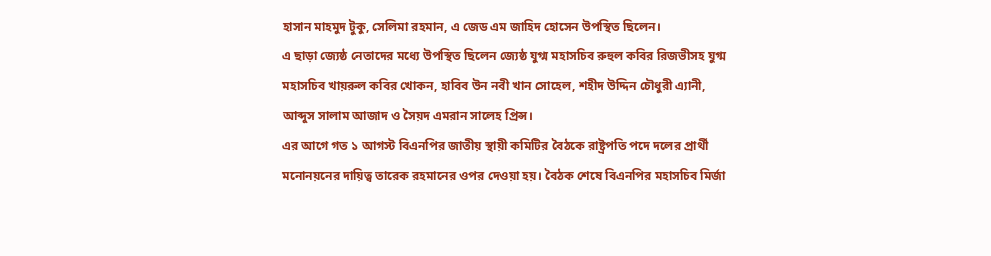হাসান মাহমুদ টুকু, সেলিমা রহমান, এ জেড এম জাহিদ হোসেন উপস্থিত ছিলেন।
এ ছাড়া জ্যেষ্ঠ নেতাদের মধ্যে উপস্থিত ছিলেন জ্যেষ্ঠ যুগ্ম মহাসচিব রুহুল কবির রিজভীসহ যুগ্ম মহাসচিব খায়রুল কবির খোকন, হাবিব উন নবী খান সোহেল, শহীদ উদ্দিন চৌধুরী এ্যানী, আব্দুস সালাম আজাদ ও সৈয়দ এমরান সালেহ প্রিন্স।
এর আগে গত ১ আগস্ট বিএনপির জাতীয় স্থায়ী কমিটির বৈঠকে রাষ্ট্রপতি পদে দলের প্রার্থী মনোনয়নের দায়িত্ব তারেক রহমানের ওপর দেওয়া হয়। বৈঠক শেষে বিএনপির মহাসচিব মির্জা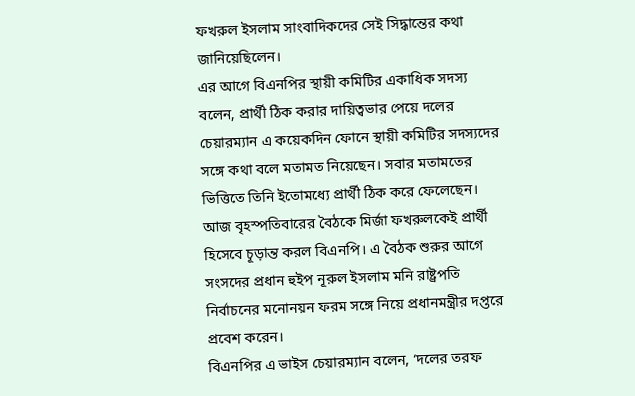ফখরুল ইসলাম সাংবাদিকদের সেই সিদ্ধান্তের কথা জানিয়েছিলেন।
এর আগে বিএনপির স্থায়ী কমিটির একাধিক সদস্য বলেন, প্রার্থী ঠিক করার দায়িত্বভার পেয়ে দলের চেয়ারম্যান এ কয়েকদিন ফোনে স্থায়ী কমিটির সদস্যদের সঙ্গে কথা বলে মতামত নিয়েছেন। সবার মতামতের ভিত্তিতে তিনি ইতোমধ্যে প্রার্থী ঠিক করে ফেলেছেন।
আজ বৃহস্পতিবারের বৈঠকে মির্জা ফখরুলকেই প্রার্থী হিসেবে চূড়ান্ত করল বিএনপি। এ বৈঠক শুরুর আগে সংসদের প্রধান হুইপ নূরুল ইসলাম মনি রাষ্ট্রপতি নির্বাচনের মনোনয়ন ফরম সঙ্গে নিয়ে প্রধানমন্ত্রীর দপ্তরে প্রবেশ করেন।
বিএনপির এ ভাইস চেয়ারম্যান বলেন, ‘দলের তরফ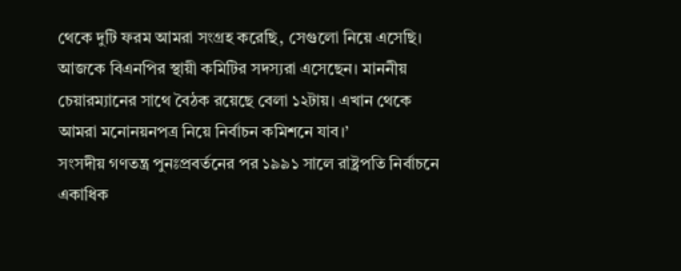থেকে দুটি ফরম আমরা সংগ্রহ করেছি, সেগুলো নিয়ে এসেছি। আজকে বিএনপির স্থায়ী কমিটির সদস্যরা এসেছেন। মাননীয় চেয়ারম্যানের সাথে বৈঠক রয়েছে বেলা ১২টায়। এখান থেকে আমরা মনোনয়নপত্র নিয়ে নির্বাচন কমিশনে যাব।’
সংসদীয় গণতন্ত্র পুনঃপ্রবর্তনের পর ১৯৯১ সালে রাষ্ট্রপতি নির্বাচনে একাধিক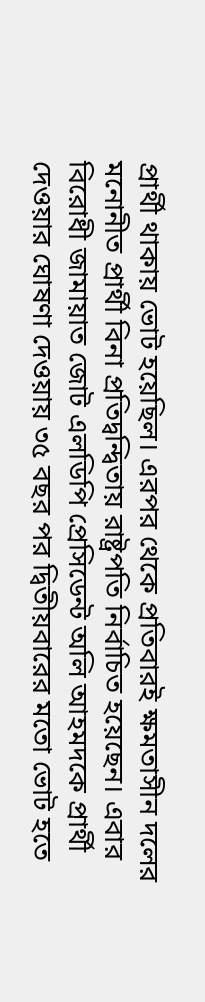প্রার্থী থাকায় ভোট হয়েছিল। এরপর থেকে প্রতিবারই ক্ষমতাসীন দলের মনোনীত প্রার্থী বিনা প্রতিদ্বন্দ্বিতায় রাষ্ট্রপতি নির্বাচিত হয়েছেন। এবার বিরোধী জামায়াত জোট এলডিপি প্রেসিডেন্ট অলি আহমদকে প্রার্থী দেওয়ার ঘোষণা দেওয়ায় ৩৫ বছর পর দ্বিতীয়বারের মতো ভোট হতে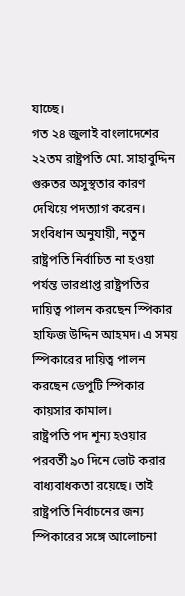যাচ্ছে।
গত ২৪ জুলাই বাংলাদেশের ২২তম রাষ্ট্রপতি মো. সাহাবুদ্দিন গুরুতর অসুস্থতার কারণ দেখিয়ে পদত্যাগ করেন। সংবিধান অনুযায়ী, নতুন রাষ্ট্রপতি নির্বাচিত না হওয়া পর্যন্ত ভারপ্রাপ্ত রাষ্ট্রপতির দায়িত্ব পালন করছেন স্পিকার হাফিজ উদ্দিন আহমদ। এ সময় স্পিকারের দায়িত্ব পালন করছেন ডেপুটি স্পিকার কায়সার কামাল।
রাষ্ট্রপতি পদ শূন্য হওয়ার পরবর্তী ৯০ দিনে ভোট করার বাধ্যবাধকতা রয়েছে। তাই রাষ্ট্রপতি নির্বাচনের জন্য স্পিকারের সঙ্গে আলোচনা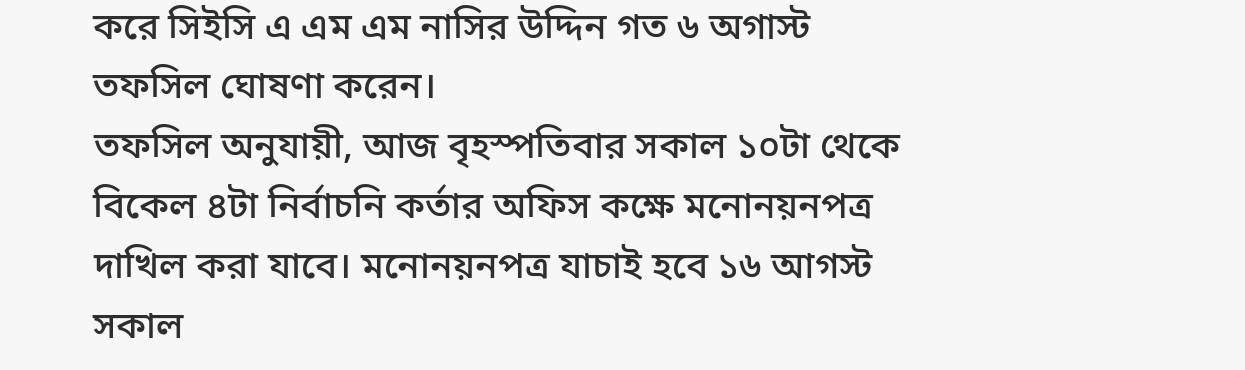করে সিইসি এ এম এম নাসির উদ্দিন গত ৬ অগাস্ট তফসিল ঘোষণা করেন।
তফসিল অনুযায়ী, আজ বৃহস্পতিবার সকাল ১০টা থেকে বিকেল ৪টা নির্বাচনি কর্তার অফিস কক্ষে মনোনয়নপত্র দাখিল করা যাবে। মনোনয়নপত্র যাচাই হবে ১৬ আগস্ট সকাল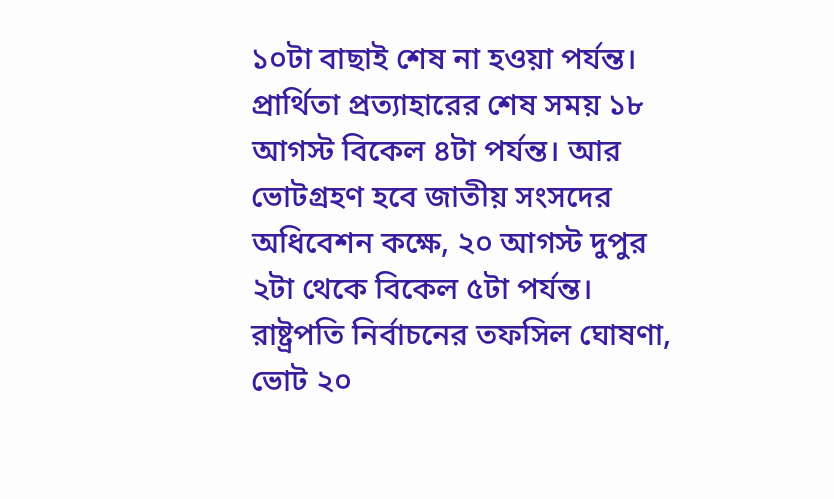১০টা বাছাই শেষ না হওয়া পর্যন্ত। প্রার্থিতা প্রত্যাহারের শেষ সময় ১৮ আগস্ট বিকেল ৪টা পর্যন্ত। আর ভোটগ্রহণ হবে জাতীয় সংসদের অধিবেশন কক্ষে, ২০ আগস্ট দুপুর ২টা থেকে বিকেল ৫টা পর্যন্ত।
রাষ্ট্রপতি নির্বাচনের তফসিল ঘোষণা, ভোট ২০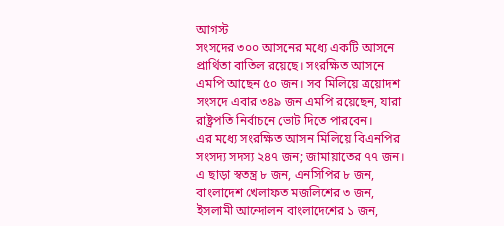আগস্ট
সংসদের ৩০০ আসনের মধ্যে একটি আসনে প্রার্থিতা বাতিল রয়েছে। সংরক্ষিত আসনে এমপি আছেন ৫০ জন। সব মিলিয়ে ত্রয়োদশ সংসদে এবার ৩৪৯ জন এমপি রয়েছেন, যারা রাষ্ট্রপতি নির্বাচনে ভোট দিতে পারবেন।
এর মধ্যে সংরক্ষিত আসন মিলিয়ে বিএনপির সংসদ্য সদস্য ২৪৭ জন; জামায়াতের ৭৭ জন। এ ছাড়া স্বতন্ত্র ৮ জন, এনসিপির ৮ জন, বাংলাদেশ খেলাফত মজলিশের ৩ জন, ইসলামী আন্দোলন বাংলাদেশের ১ জন,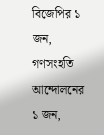বিজেপির ১ জন, গণসংহতি আন্দোলনের ১ জন,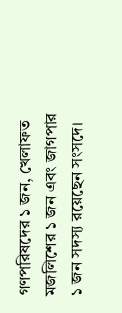গণপরিষদের ১ জন, খেলাফত মজলিশের ১ জন এবং জাগপার ১ জন সদস্য রয়েছেন সংসদে।